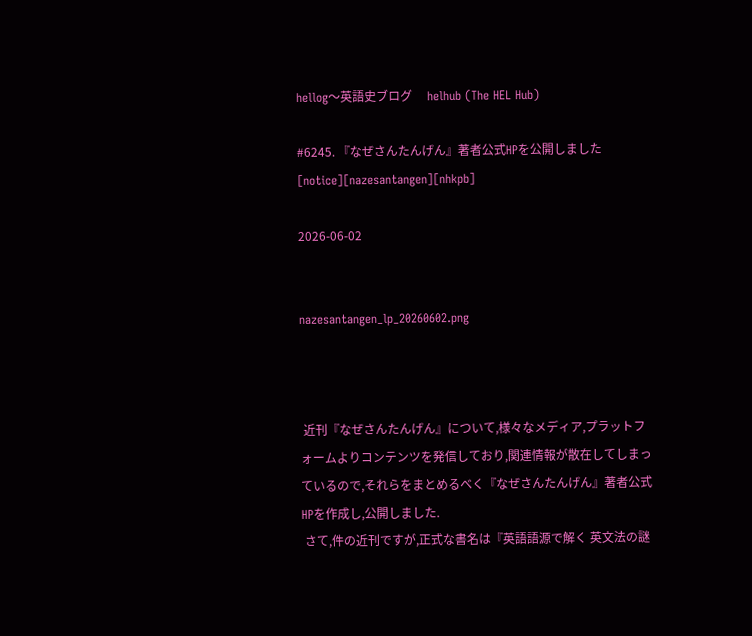hellog〜英語史ブログ     helhub (The HEL Hub)

#6245. 『なぜさんたんげん』著者公式HPを公開しました[notice][nazesantangen][nhkpb]

2026-06-02


nazesantangen_lp_20260602.png



 近刊『なぜさんたんげん』について,様々なメディア,プラットフォームよりコンテンツを発信しており,関連情報が散在してしまっているので,それらをまとめるべく『なぜさんたんげん』著者公式HPを作成し,公開しました.
 さて,件の近刊ですが,正式な書名は『英語語源で解く 英文法の謎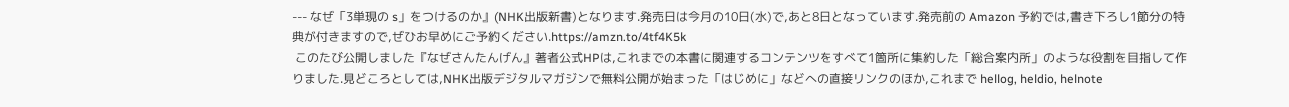--- なぜ「3単現の s」をつけるのか』(NHK出版新書)となります.発売日は今月の10日(水)で,あと8日となっています.発売前の Amazon 予約では,書き下ろし1節分の特典が付きますので,ぜひお早めにご予約ください.https://amzn.to/4tf4K5k
 このたび公開しました『なぜさんたんげん』著者公式HPは,これまでの本書に関連するコンテンツをすべて1箇所に集約した「総合案内所」のような役割を目指して作りました.見どころとしては,NHK出版デジタルマガジンで無料公開が始まった「はじめに」などへの直接リンクのほか,これまで hellog, heldio, helnote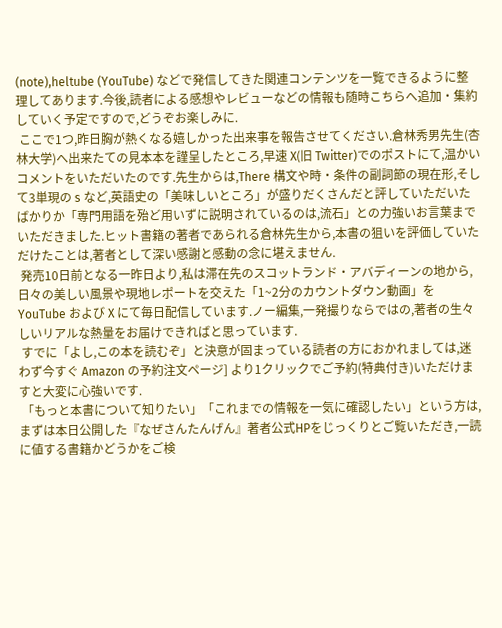(note),heltube (YouTube) などで発信してきた関連コンテンツを一覧できるように整理してあります.今後,読者による感想やレビューなどの情報も随時こちらへ追加・集約していく予定ですので,どうぞお楽しみに.
 ここで1つ,昨日胸が熱くなる嬉しかった出来事を報告させてください.倉林秀男先生(杏林大学)へ出来たての見本本を謹呈したところ,早速 X(旧 Twitter)でのポストにて,温かいコメントをいただいたのです.先生からは,There 構文や時・条件の副詞節の現在形,そして3単現の s など,英語史の「美味しいところ」が盛りだくさんだと評していただいたばかりか「専門用語を殆ど用いずに説明されているのは,流石」との力強いお言葉までいただきました.ヒット書籍の著者であられる倉林先生から,本書の狙いを評価していただけたことは,著者として深い感謝と感動の念に堪えません.
 発売10日前となる一昨日より,私は滞在先のスコットランド・アバディーンの地から,日々の美しい風景や現地レポートを交えた「1~2分のカウントダウン動画」を YouTube および X にて毎日配信しています.ノー編集,一発撮りならではの,著者の生々しいリアルな熱量をお届けできればと思っています.
 すでに「よし,この本を読むぞ」と決意が固まっている読者の方におかれましては,迷わず今すぐ Amazon の予約注文ページ] より1クリックでご予約(特典付き)いただけますと大変に心強いです.
 「もっと本書について知りたい」「これまでの情報を一気に確認したい」という方は,まずは本日公開した『なぜさんたんげん』著者公式HPをじっくりとご覧いただき,一読に値する書籍かどうかをご検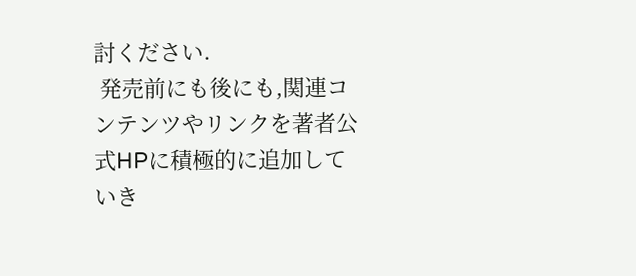討ください.
 発売前にも後にも,関連コンテンツやリンクを著者公式HPに積極的に追加していき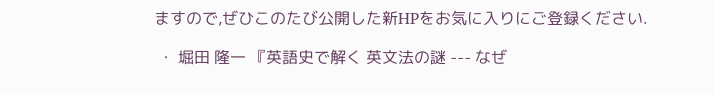ますので,ぜひこのたび公開した新HPをお気に入りにご登録ください.

 ・ 堀田 隆一 『英語史で解く 英文法の謎 --- なぜ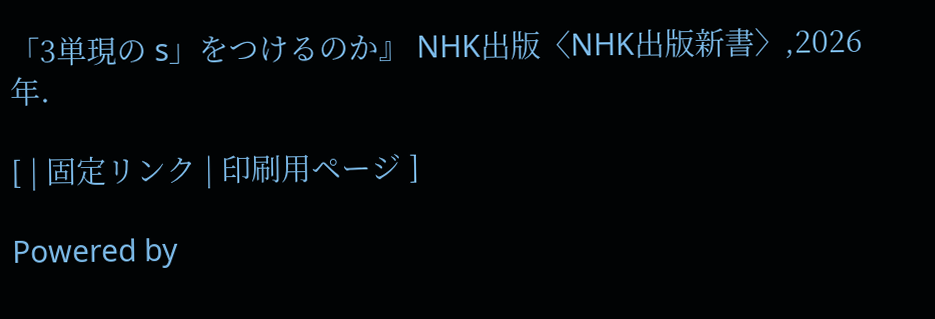「3単現の s」をつけるのか』 NHK出版〈NHK出版新書〉,2026年.

[ | 固定リンク | 印刷用ページ ]

Powered by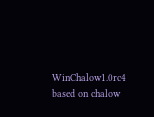WinChalow1.0rc4 based on chalow